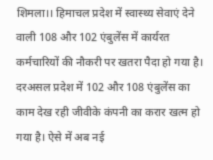शिमला।। हिमाचल प्रदेश में स्वास्थ्य सेवाएं देने वाली 108 और 102 एंबुलेंस में कार्यरत कर्मचारियों की नौकरी पर खतरा पैदा हो गया है। दरअसल प्रदेश में 102 और 108 एंबुलेंस का काम देख रही जीवीके कंपनी का करार खत्म हो गया है। ऐसे में अब नई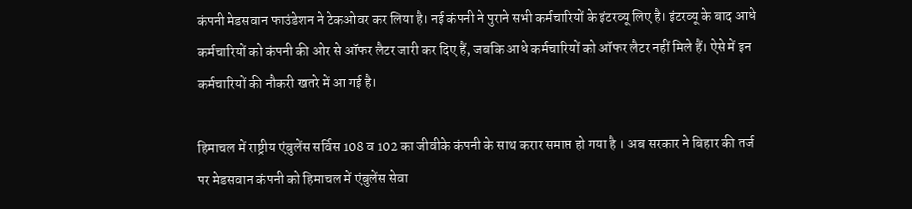कंपनी मेडसवान फाउंडेशन ने टेकओवर कर लिया है। नई कंपनी ने पुराने सभी कर्मचारियों के इंटरव्यू लिए है। इंटरव्यू के बाद आधे कर्मचारियों को कंपनी की ओर से ऑफर लैटर जारी कर दिए हैं, जबकि आधे कर्मचारियों को ऑफर लैटर नहीं मिले हैं। ऐसे में इन कर्मचारियों की नौकरी खतरे में आ गई है।

हिमाचल में राष्ट्रीय एंबुलेंस सर्विस 108 व 102 का जीवीके कंपनी के साथ करार समाप्त हो गया है । अब सरकार ने बिहार की तर्ज पर मेडसवान कंपनी को हिमाचल में एंबुलेंस सेवा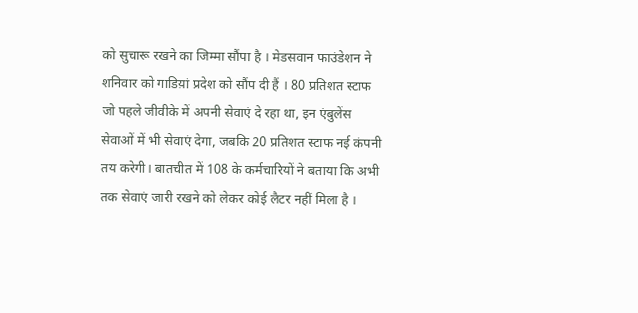को सुचारू रखने का जिम्मा सौंपा है । मेडसवान फाउंडेशन ने शनिवार को गाडिय़ां प्रदेश को सौंप दी हैं । 80 प्रतिशत स्टाफ जो पहले जीवीके में अपनी सेवाएं दे रहा था, इन एंबुलेंस सेवाओं में भी सेवाएं देगा, जबकि 20 प्रतिशत स्टाफ नई कंपनी तय करेगी। बातचीत में 108 के कर्मचारियों ने बताया कि अभी तक सेवाएं जारी रखने को लेकर कोई लैटर नहीं मिला है ।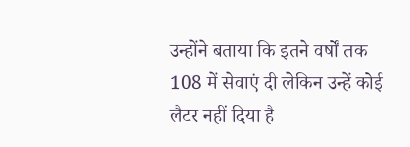उन्होंने बताया कि इतने वर्षों तक 108 में सेवाएं दी लेकिन उन्हें कोई लैटर नहीं दिया है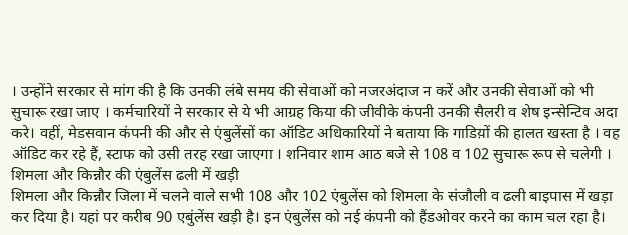। उन्होंने सरकार से मांग की है कि उनकी लंबे समय की सेवाओं को नजरअंदाज न करें और उनकी सेवाओं को भी सुचारू रखा जाए । कर्मचारियों ने सरकार से ये भी आग्रह किया की जीवीके कंपनी उनकी सैलरी व शेष इन्सेन्टिव अदा करे। वहीं, मेडसवान कंपनी की और से एंबुलेंसों का ऑडिट अधिकारियों ने बताया कि गाडिय़ों की हालत खस्ता है । वह ऑडिट कर रहे हैं, स्टाफ को उसी तरह रखा जाएगा । शनिवार शाम आठ बजे से 108 व 102 सुचारू रूप से चलेगी ।
शिमला और किन्नौर की एंबुलेंस ढली में खड़ी
शिमला और किन्नौर जिला में चलने वाले सभी 108 और 102 एंबुलेंस को शिमला के संजौली व ढली बाइपास में खड़ा कर दिया है। यहां पर करीब 90 एबुंलेंस खड़ी है। इन एंबुलेंस को नई कंपनी को हैंडओवर करने का काम चल रहा है।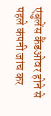एंबुलेंस कैंडओवर होने से पहले कंपनी जांच कर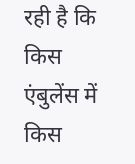रही है कि किस एंबुलेंस में किस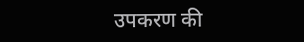उपकरण की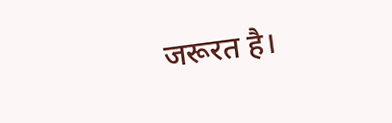जरूरत है।